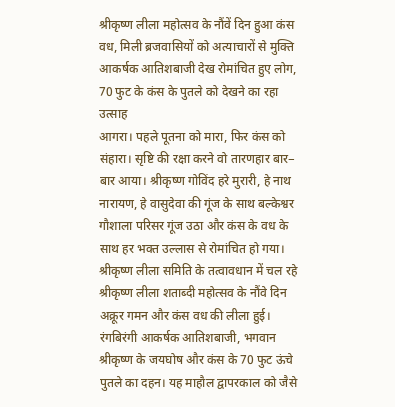श्रीकृष्ण लीला महोत्सव के नौंवें दिन हुआ कंस वध, मिली ब्रजवासियों को अत्याचारों से मुक्ति
आकर्षक आतिशबाजी देख रोमांचित हुए लोग, 70 फुट के कंस के पुतले को देखने का रहा उत्साह
आगरा। पहले पूतना को मारा, फिर कंस को संहारा। सृष्टि की रक्षा करने वो तारणहार बार− बार आया। श्रीकृष्ण गोविंद हरे मुरारी, हे नाथ नारायण, हे वासुदेवा की गूंज के साथ बल्केश्वर गौशाला परिसर गूंज उठा और कंस के वध के साथ हर भक्त उल्लास से रोमांचित हो गया।
श्रीकृष्ण लीला समिति के तत्वावधान में चल रहे श्रीकृष्ण लीला शताब्दी महोत्सव के नौंवे दिन अक्रूर गमन और कंस वध की लीला हुई। रंगबिरंगी आकर्षक आतिशबाजी, भगवान श्रीकृष्ण के जयघोष और कंस के 70 फुट ऊंचे पुतले का दहन। यह माहौल द्वापरकाल को जैसे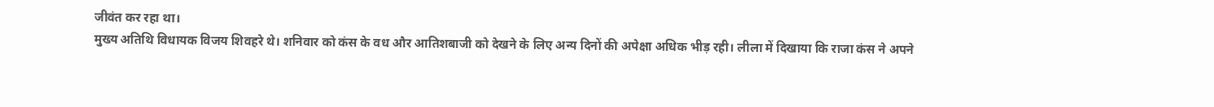जीवंत कर रहा था।
मुख्य अतिथि विधायक विजय शिवहरे थे। शनिवार को कंस के वध और आतिशबाजी को देखने के लिए अन्य दिनों की अपेक्षा अधिक भीड़ रही। लीला में दिखाया कि राजा कंस ने अपने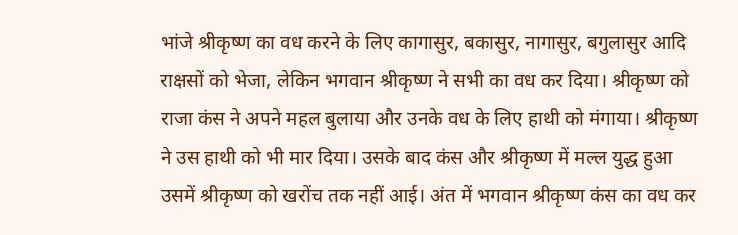भांजे श्रीकृष्ण का वध करने के लिए कागासुर, बकासुर, नागासुर, बगुलासुर आदि राक्षसों को भेजा, लेकिन भगवान श्रीकृष्ण ने सभी का वध कर दिया। श्रीकृष्ण को राजा कंस ने अपने महल बुलाया और उनके वध के लिए हाथी को मंगाया। श्रीकृष्ण ने उस हाथी को भी मार दिया। उसके बाद कंस और श्रीकृष्ण में मल्ल युद्ध हुआ उसमें श्रीकृष्ण को खरोंच तक नहीं आई। अंत में भगवान श्रीकृष्ण कंस का वध कर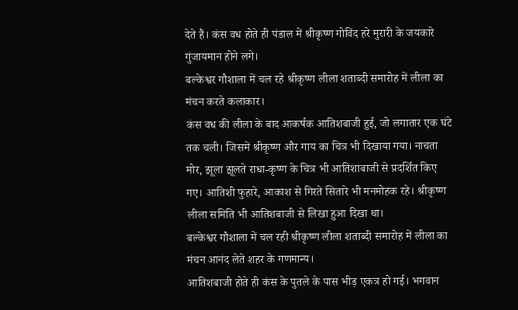देते हैं। कंस वध होते ही पंडाल में श्रीकृष्ण गोविंद हरे मुरारी के जयकारे गुंजायमान होने लगे।
बल्केश्वर गौशाला में चल रहे श्रीकृष्ण लीला शताब्दी समारोह में लीला का मंचन करते कलाकार।
कंस वध की लीला के बाद आकर्षक आतिशबाजी हुई, जो लगातार एक घंटे तक चली। जिसमें श्रीकृष्ण और गाय का चित्र भी दिखाया गया। नाचता मोर, झूला झूलते राधा-कृष्ण के चित्र भी आतिशाबाजी से प्रदर्शित किए गए। आतिशी फुहारे, आकाश से गिरते सितारे भी मनमोहक रहे। श्रीकृष्ण लीला समिति भी आतिशबाजी से लिखा हुआ दिखा था।
बल्केश्वर गौशाला में चल रही श्रीकृष्ण लीला शताब्दी समारोह में लीला का मंचन आनंद लेते शहर के गणमान्य।
आतिशबाजी होते ही कंस के पुतले के पास भीड़ एकत्र हो गई। भगवान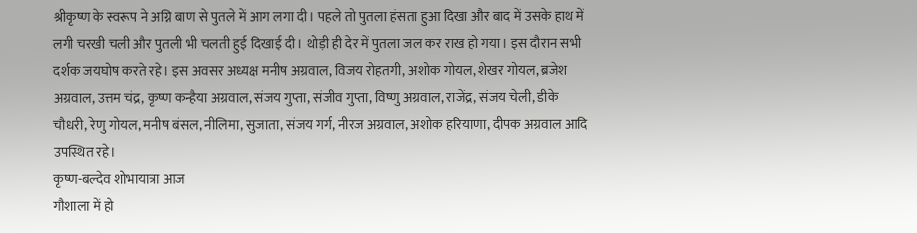श्रीकृष्ण के स्वरूप ने अग्नि बाण से पुतले में आग लगा दी। पहले तो पुतला हंसता हुआ दिखा और बाद में उसके हाथ में लगी चरखी चली और पुतली भी चलती हुई दिखाई दी। थोड़ी ही देर में पुतला जल कर राख हो गया। इस दौरान सभी दर्शक जयघोष करते रहे। इस अवसर अध्यक्ष मनीष अग्रवाल, विजय रोहतगी, अशोक गोयल, शेखर गोयल, ब्रजेश अग्रवाल, उत्तम चंद्र, कृष्ण कन्हैया अग्रवाल, संजय गुप्ता, संजीव गुप्ता, विष्णु अग्रवाल, राजेंद्र, संजय चेली, डीके चौधरी, रेणु गोयल, मनीष बंसल, नीलिमा, सुजाता, संजय गर्ग, नीरज अग्रवाल, अशोक हरियाणा, दीपक अग्रवाल आदि उपस्थित रहे।
कृष्ण-बल्देव शोभायात्रा आज
गौशाला में हो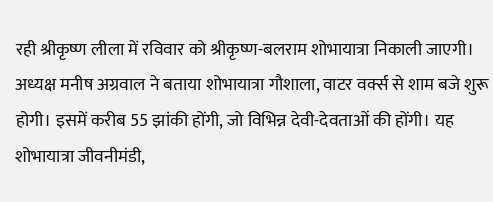रही श्रीकृष्ण लीला में रविवार को श्रीकृष्ण-बलराम शोभायात्रा निकाली जाएगी। अध्यक्ष मनीष अग्रवाल ने बताया शोभायात्रा गौशाला, वाटर वर्क्स से शाम बजे शुरू होगी। इसमें करीब 55 झांकी होंगी, जो विभिन्न देवी-देवताओं की होंगी। यह शोभायात्रा जीवनीमंडी,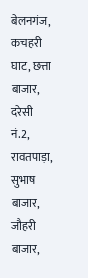बेलनगंज, कचहरी घाट, छत्ता बाजार, दरेसी नं.2, रावतपाड़ा, सुभाष बाजार, जौहरी बाजार,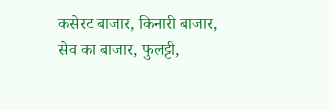कसेरट बाजार, किनारी बाजार, सेव का बाजार, फुलट्टी,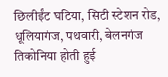छिलीईंट घटिया, सिटी स्टेशन रोड, धूलियागंज, पथवारी, बेलनगंज तिकोनिया होती हुई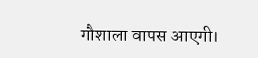गौशाला वापस आएगी।